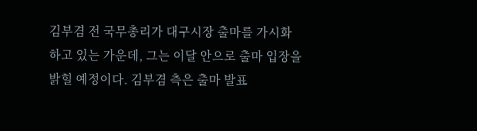김부겸 전 국무총리가 대구시장 출마를 가시화하고 있는 가운데, 그는 이달 안으로 출마 입장을 밝힐 예정이다. 김부겸 측은 출마 발표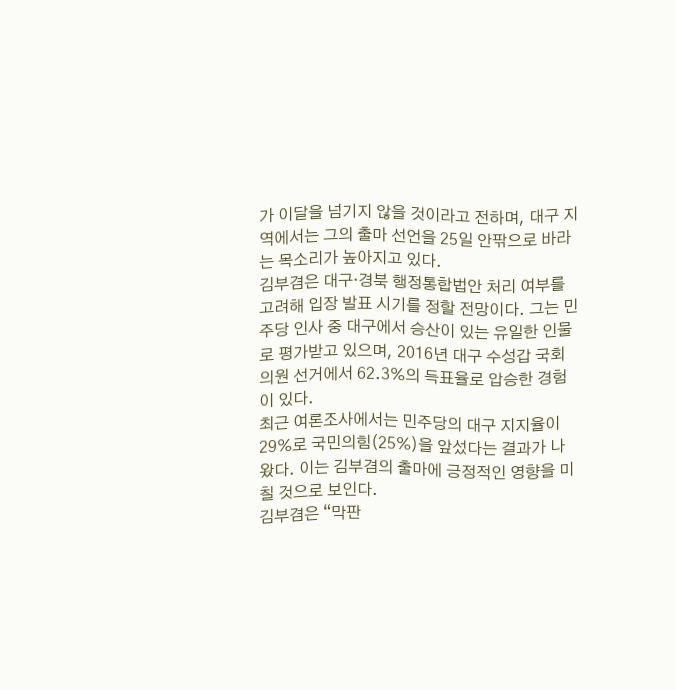가 이달을 넘기지 않을 것이라고 전하며, 대구 지역에서는 그의 출마 선언을 25일 안팎으로 바라는 목소리가 높아지고 있다.
김부겸은 대구·경북 행정통합법안 처리 여부를 고려해 입장 발표 시기를 정할 전망이다. 그는 민주당 인사 중 대구에서 승산이 있는 유일한 인물로 평가받고 있으며, 2016년 대구 수성갑 국회의원 선거에서 62.3%의 득표율로 압승한 경험이 있다.
최근 여론조사에서는 민주당의 대구 지지율이 29%로 국민의힘(25%)을 앞섰다는 결과가 나왔다. 이는 김부겸의 출마에 긍정적인 영향을 미칠 것으로 보인다.
김부겸은 “막판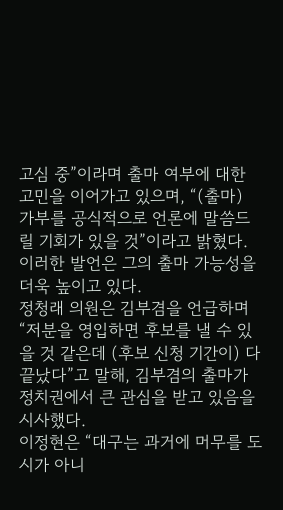고심 중”이라며 출마 여부에 대한 고민을 이어가고 있으며, “(출마) 가부를 공식적으로 언론에 말씀드릴 기회가 있을 것”이라고 밝혔다. 이러한 발언은 그의 출마 가능성을 더욱 높이고 있다.
정청래 의원은 김부겸을 언급하며 “저분을 영입하면 후보를 낼 수 있을 것 같은데 (후보 신청 기간이) 다 끝났다”고 말해, 김부겸의 출마가 정치권에서 큰 관심을 받고 있음을 시사했다.
이정현은 “대구는 과거에 머무를 도시가 아니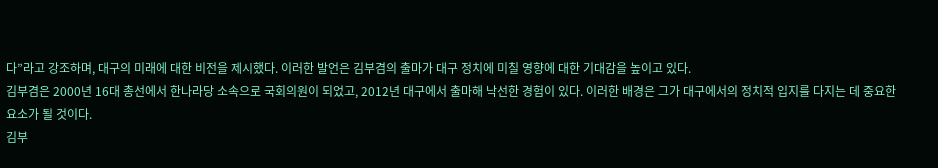다”라고 강조하며, 대구의 미래에 대한 비전을 제시했다. 이러한 발언은 김부겸의 출마가 대구 정치에 미칠 영향에 대한 기대감을 높이고 있다.
김부겸은 2000년 16대 총선에서 한나라당 소속으로 국회의원이 되었고, 2012년 대구에서 출마해 낙선한 경험이 있다. 이러한 배경은 그가 대구에서의 정치적 입지를 다지는 데 중요한 요소가 될 것이다.
김부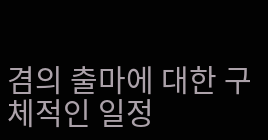겸의 출마에 대한 구체적인 일정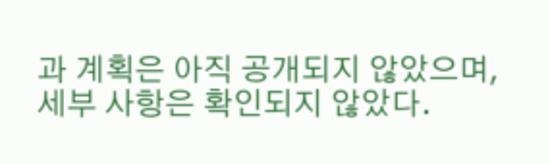과 계획은 아직 공개되지 않았으며, 세부 사항은 확인되지 않았다.